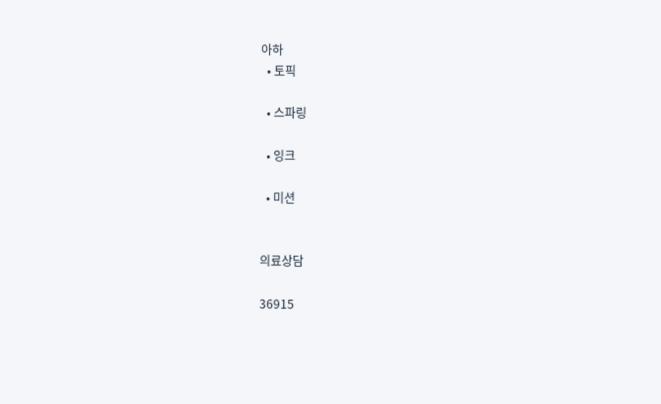아하
  • 토픽

  • 스파링

  • 잉크

  • 미션


의료상담

36915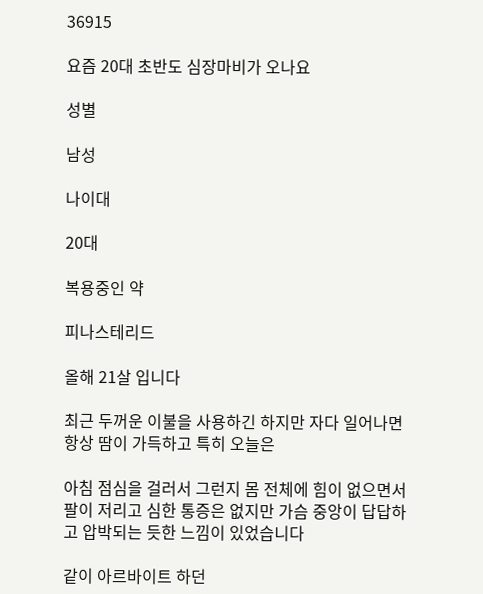36915

요즘 20대 초반도 심장마비가 오나요

성별

남성

나이대

20대

복용중인 약

피나스테리드

올해 21살 입니다

최근 두꺼운 이불을 사용하긴 하지만 자다 일어나면 항상 땀이 가득하고 특히 오늘은

아침 점심을 걸러서 그런지 몸 전체에 힘이 없으면서 팔이 저리고 심한 통증은 없지만 가슴 중앙이 답답하고 압박되는 듯한 느낌이 있었습니다

같이 아르바이트 하던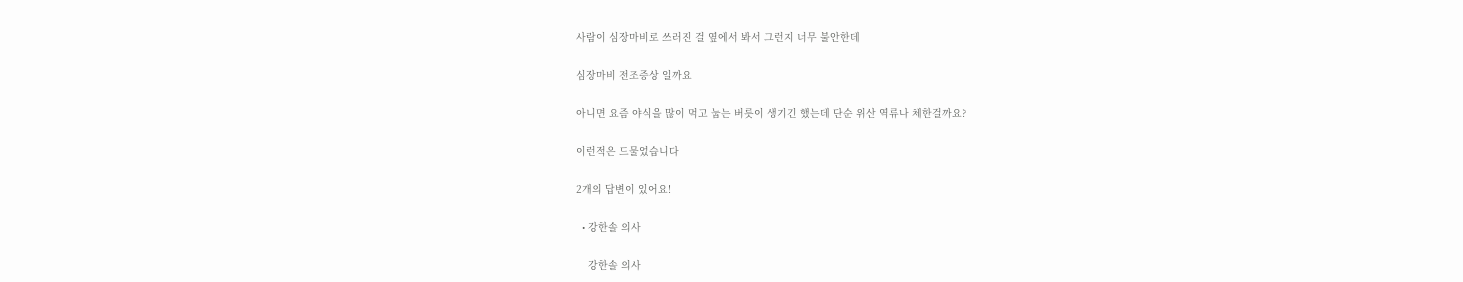사람이 심장마비로 쓰러진 걸 옆에서 봐서 그런지 너무 불안한데

심장마비 전조증상 일까요

아니면 요즘 야식을 많이 먹고 눕는 버릇이 생기긴 했는데 단순 위산 역류나 체한걸까요?

이런적은 드물었습니다

2개의 답변이 있어요!

  • 강한솔 의사

    강한솔 의사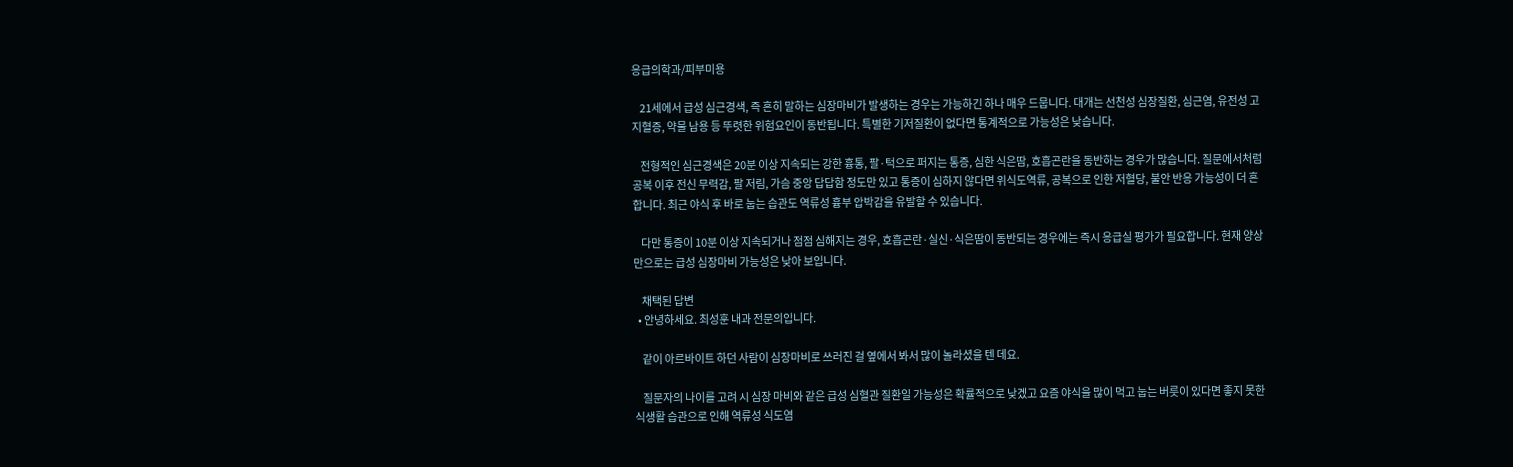응급의학과/피부미용

    21세에서 급성 심근경색, 즉 흔히 말하는 심장마비가 발생하는 경우는 가능하긴 하나 매우 드뭅니다. 대개는 선천성 심장질환, 심근염, 유전성 고지혈증, 약물 남용 등 뚜렷한 위험요인이 동반됩니다. 특별한 기저질환이 없다면 통계적으로 가능성은 낮습니다.

    전형적인 심근경색은 20분 이상 지속되는 강한 흉통, 팔·턱으로 퍼지는 통증, 심한 식은땀, 호흡곤란을 동반하는 경우가 많습니다. 질문에서처럼 공복 이후 전신 무력감, 팔 저림, 가슴 중앙 답답함 정도만 있고 통증이 심하지 않다면 위식도역류, 공복으로 인한 저혈당, 불안 반응 가능성이 더 흔합니다. 최근 야식 후 바로 눕는 습관도 역류성 흉부 압박감을 유발할 수 있습니다.

    다만 통증이 10분 이상 지속되거나 점점 심해지는 경우, 호흡곤란·실신·식은땀이 동반되는 경우에는 즉시 응급실 평가가 필요합니다. 현재 양상만으로는 급성 심장마비 가능성은 낮아 보입니다.

    채택된 답변
  • 안녕하세요. 최성훈 내과 전문의입니다.

    같이 아르바이트 하던 사람이 심장마비로 쓰러진 걸 옆에서 봐서 많이 놀라셨을 텐 데요.

    질문자의 나이를 고려 시 심장 마비와 같은 급성 심혈관 질환일 가능성은 확률적으로 낮겠고 요즘 야식을 많이 먹고 눕는 버릇이 있다면 좋지 못한 식생활 습관으로 인해 역류성 식도염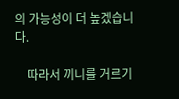의 가능성이 더 높겠습니다.

    따라서 끼니를 거르기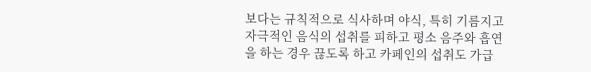보다는 규칙적으로 식사하며 야식, 특히 기름지고 자극적인 음식의 섭취를 피하고 평소 음주와 흡연을 하는 경우 끊도록 하고 카페인의 섭취도 가급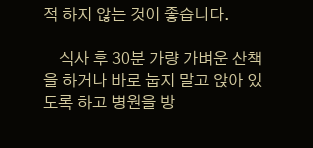적 하지 않는 것이 좋습니다.

    식사 후 30분 가량 가벼운 산책을 하거나 바로 눕지 말고 앉아 있도록 하고 병원을 방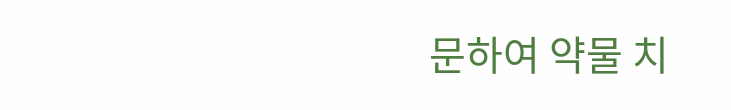문하여 약물 치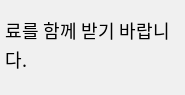료를 함께 받기 바랍니다.